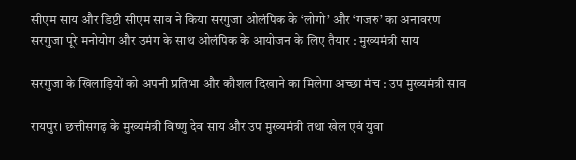सीएम साय और डिप्टी सीएम साव ने किया सरगुजा ओलंपिक के ‘लोगो’ और ‘गजरु’ का अनावरण
सरगुजा पूरे मनोयोग और उमंग के साथ ओलंपिक के आयोजन के लिए तैयार : मुख्यमंत्री साय

सरगुजा के खिलाड़ियों को अपनी प्रतिभा और कौशल दिखाने का मिलेगा अच्छा मंच : उप मुख्यमंत्री साव

रायपुर। छत्तीसगढ़ के मुख्यमंत्री विष्णु देव साय और उप मुख्यमंत्री तथा खेल एवं युवा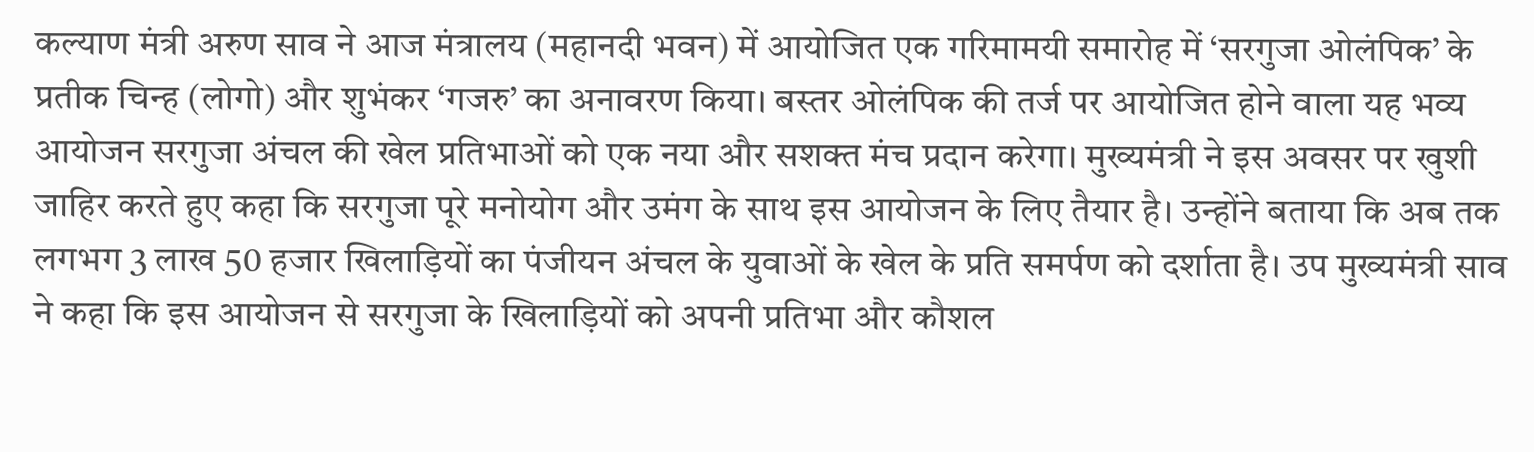कल्याण मंत्री अरुण साव ने आज मंत्रालय (महानदी भवन) में आयोजित एक गरिमामयी समारोह में ‘सरगुजा ओलंपिक’ के प्रतीक चिन्ह (लोगो) और शुभंकर ‘गजरु’ का अनावरण किया। बस्तर ओलंपिक की तर्ज पर आयोजित होने वाला यह भव्य आयोजन सरगुजा अंचल की खेल प्रतिभाओं को एक नया और सशक्त मंच प्रदान करेगा। मुख्यमंत्री ने इस अवसर पर खुशी जाहिर करते हुए कहा कि सरगुजा पूरे मनोयोग और उमंग के साथ इस आयोजन के लिए तैयार है। उन्होंने बताया कि अब तक लगभग 3 लाख 50 हजार खिलाड़ियों का पंजीयन अंचल के युवाओं के खेल के प्रति समर्पण को दर्शाता है। उप मुख्यमंत्री साव ने कहा कि इस आयोजन से सरगुजा के खिलाड़ियों को अपनी प्रतिभा और कौशल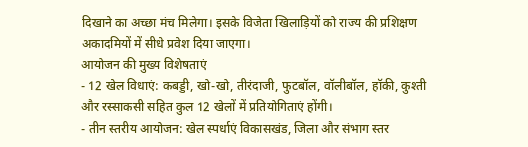दिखाने का अच्छा मंच मिलेगा। इसके विजेता खिलाड़ियों को राज्य की प्रशिक्षण अकादमियों में सीधे प्रवेश दिया जाएगा।
आयोजन की मुख्य विशेषताएं
- 12 खेल विधाएं: कबड्डी, खो-खो, तीरंदाजी, फुटबॉल, वॉलीबॉल, हॉकी, कुश्ती और रस्साकसी सहित कुल 12 खेलों में प्रतियोगिताएं होंगी।
- तीन स्तरीय आयोजन: खेल स्पर्धाएं विकासखंड, जिला और संभाग स्तर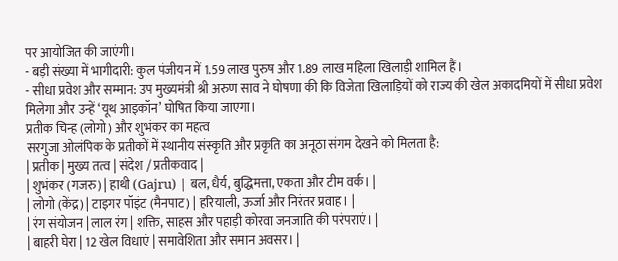पर आयोजित की जाएंगी।
- बड़ी संख्या में भागीदारी: कुल पंजीयन में 1.59 लाख पुरुष और 1.89 लाख महिला खिलाड़ी शामिल हैं।
- सीधा प्रवेश और सम्मान: उप मुख्यमंत्री श्री अरुण साव ने घोषणा की कि विजेता खिलाड़ियों को राज्य की खेल अकादमियों में सीधा प्रवेश मिलेगा और उन्हें ‘यूथ आइकॉन’ घोषित किया जाएगा।
प्रतीक चिन्ह (लोगो) और शुभंकर का महत्व
सरगुजा ओलंपिक के प्रतीकों में स्थानीय संस्कृति और प्रकृति का अनूठा संगम देखने को मिलता है:
| प्रतीक | मुख्य तत्व | संदेश / प्रतीकवाद |
| शुभंकर (गजरु) | हाथी (Gajru) | बल, धैर्य, बुद्धिमत्ता, एकता और टीम वर्क। |
| लोगो (केंद्र) | टाइगर पॉइंट (मैनपाट) | हरियाली, ऊर्जा और निरंतर प्रवाह। |
| रंग संयोजन | लाल रंग | शक्ति, साहस और पहाड़ी कोरवा जनजाति की परंपराएं। |
| बाहरी घेरा | 12 खेल विधाएं | समावेशिता और समान अवसर। |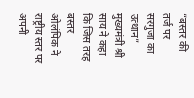“बस्तर की तर्ज पर सरगुजा का उत्थान”
मुख्यमंत्री श्री साय ने कहा कि जिस तरह बस्तर ओलंपिक ने राष्ट्रीय स्तर पर अपनी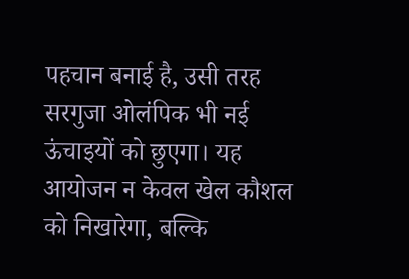पहचान बनाई है, उसी तरह सरगुजा ओलंपिक भी नई ऊंचाइयों को छुएगा। यह आयोजन न केवल खेल कौशल को निखारेगा, बल्कि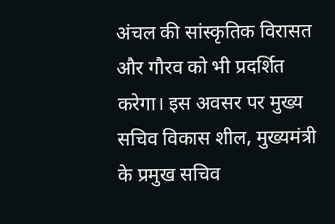अंचल की सांस्कृतिक विरासत और गौरव को भी प्रदर्शित करेगा। इस अवसर पर मुख्य सचिव विकास शील, मुख्यमंत्री के प्रमुख सचिव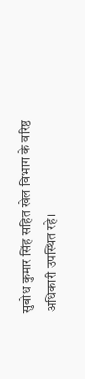सुबोध कुमार सिंह सहित खेल विभाग के वरिष्ठ अधिकारी उपस्थित रहे।